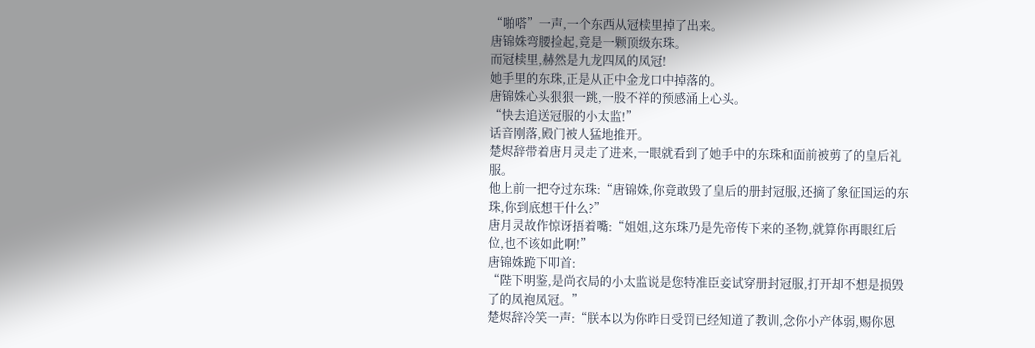“啪嗒”一声,一个东西从冠椟里掉了出来。
唐锦姝弯腰捡起,竟是一颗顶级东珠。
而冠椟里,赫然是九龙四凤的凤冠!
她手里的东珠,正是从正中金龙口中掉落的。
唐锦姝心头狠狠一跳,一股不祥的预感涌上心头。
“快去追送冠服的小太监!”
话音刚落,殿门被人猛地推开。
楚烬辞带着唐月灵走了进来,一眼就看到了她手中的东珠和面前被剪了的皇后礼服。
他上前一把夺过东珠:“唐锦姝,你竟敢毁了皇后的册封冠服,还摘了象征国运的东珠,你到底想干什么?”
唐月灵故作惊讶捂着嘴:“姐姐,这东珠乃是先帝传下来的圣物,就算你再眼红后位,也不该如此啊!”
唐锦姝跪下叩首:
“陛下明鉴,是尚衣局的小太监说是您特准臣妾试穿册封冠服,打开却不想是损毁了的凤袍凤冠。”
楚烬辞冷笑一声:“朕本以为你昨日受罚已经知道了教训,念你小产体弱,赐你恩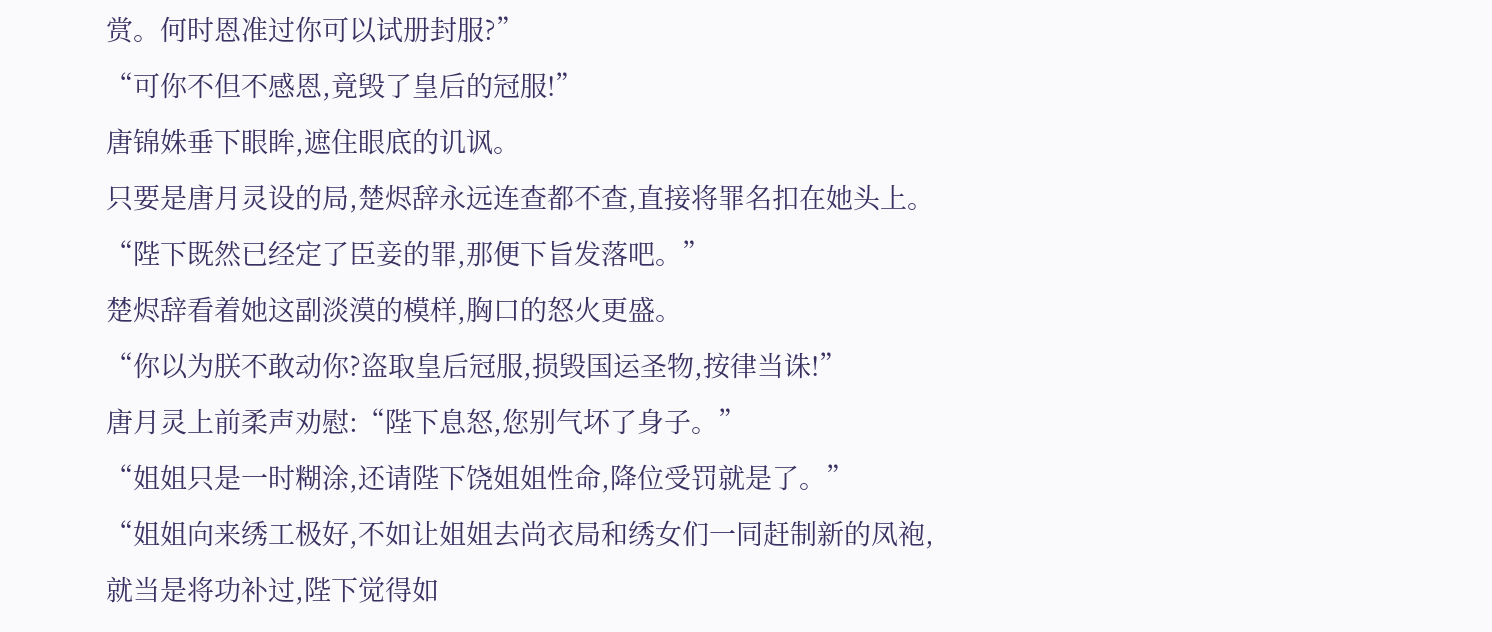赏。何时恩准过你可以试册封服?”
“可你不但不感恩,竟毁了皇后的冠服!”
唐锦姝垂下眼眸,遮住眼底的讥讽。
只要是唐月灵设的局,楚烬辞永远连查都不查,直接将罪名扣在她头上。
“陛下既然已经定了臣妾的罪,那便下旨发落吧。”
楚烬辞看着她这副淡漠的模样,胸口的怒火更盛。
“你以为朕不敢动你?盗取皇后冠服,损毁国运圣物,按律当诛!”
唐月灵上前柔声劝慰:“陛下息怒,您别气坏了身子。”
“姐姐只是一时糊涂,还请陛下饶姐姐性命,降位受罚就是了。”
“姐姐向来绣工极好,不如让姐姐去尚衣局和绣女们一同赶制新的凤袍,就当是将功补过,陛下觉得如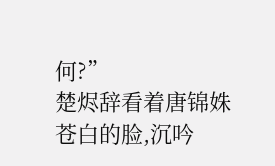何?”
楚烬辞看着唐锦姝苍白的脸,沉吟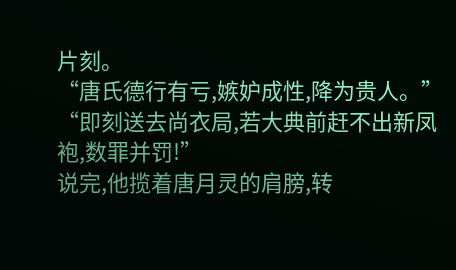片刻。
“唐氏德行有亏,嫉妒成性,降为贵人。”
“即刻送去尚衣局,若大典前赶不出新凤袍,数罪并罚!”
说完,他揽着唐月灵的肩膀,转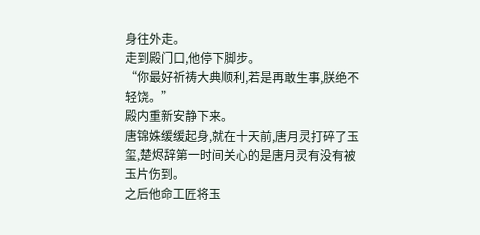身往外走。
走到殿门口,他停下脚步。
“你最好祈祷大典顺利,若是再敢生事,朕绝不轻饶。”
殿内重新安静下来。
唐锦姝缓缓起身,就在十天前,唐月灵打碎了玉玺,楚烬辞第一时间关心的是唐月灵有没有被玉片伤到。
之后他命工匠将玉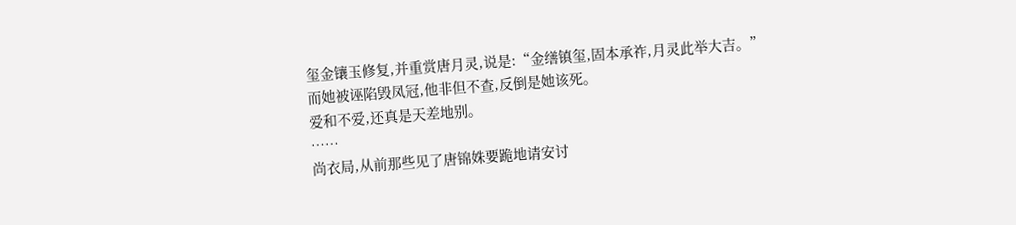玺金镶玉修复,并重赏唐月灵,说是:“金缮镇玺,固本承祚,月灵此举大吉。”
而她被诬陷毁凤冠,他非但不查,反倒是她该死。
爱和不爱,还真是天差地别。
……
尚衣局,从前那些见了唐锦姝要跪地请安讨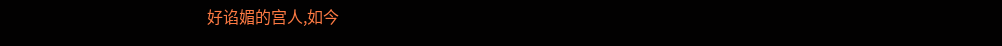好谄媚的宫人,如今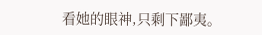看她的眼神,只剩下鄙夷。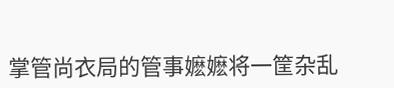掌管尚衣局的管事嬷嬷将一筐杂乱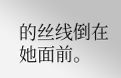的丝线倒在她面前。